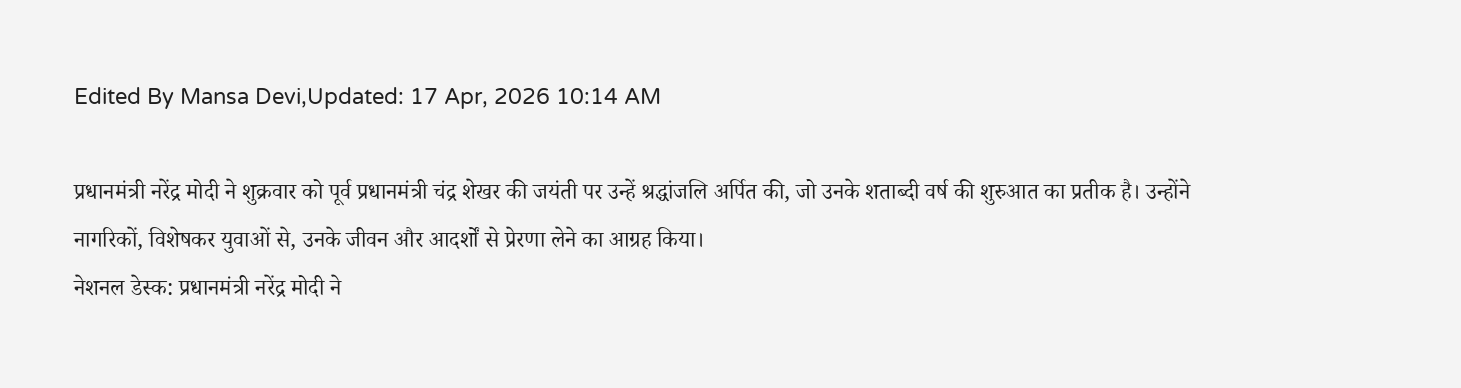Edited By Mansa Devi,Updated: 17 Apr, 2026 10:14 AM

प्रधानमंत्री नरेंद्र मोदी ने शुक्रवार को पूर्व प्रधानमंत्री चंद्र शेखर की जयंती पर उन्हें श्रद्धांजलि अर्पित की, जो उनके शताब्दी वर्ष की शुरुआत का प्रतीक है। उन्होंने नागरिकों, विशेषकर युवाओं से, उनके जीवन और आदर्शों से प्रेरणा लेने का आग्रह किया।
नेशनल डेस्क: प्रधानमंत्री नरेंद्र मोदी ने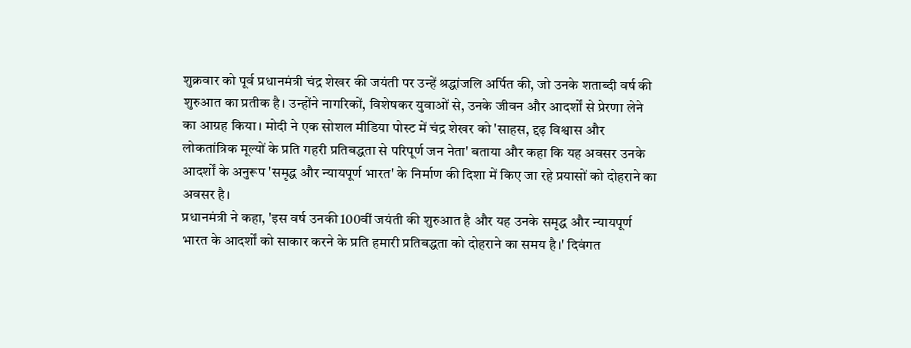शुक्रवार को पूर्व प्रधानमंत्री चंद्र शेखर की जयंती पर उन्हें श्रद्धांजलि अर्पित की, जो उनके शताब्दी वर्ष की शुरुआत का प्रतीक है। उन्होंने नागरिकों, विशेषकर युवाओं से, उनके जीवन और आदर्शों से प्रेरणा लेने का आग्रह किया। मोदी ने एक सोशल मीडिया पोस्ट में चंद्र शेखर को 'साहस, द्दढ़ विश्वास और लोकतांत्रिक मूल्यों के प्रति गहरी प्रतिबद्धता से परिपूर्ण जन नेता' बताया और कहा कि यह अवसर उनके आदर्शों के अनुरूप 'समृद्ध और न्यायपूर्ण भारत' के निर्माण की दिशा में किए जा रहे प्रयासों को दोहराने का अवसर है।
प्रधानमंत्री ने कहा, 'इस वर्ष उनकी 100वीं जयंती की शुरुआत है और यह उनके समृद्ध और न्यायपूर्ण भारत के आदर्शों को साकार करने के प्रति हमारी प्रतिबद्धता को दोहराने का समय है।' दिवंगत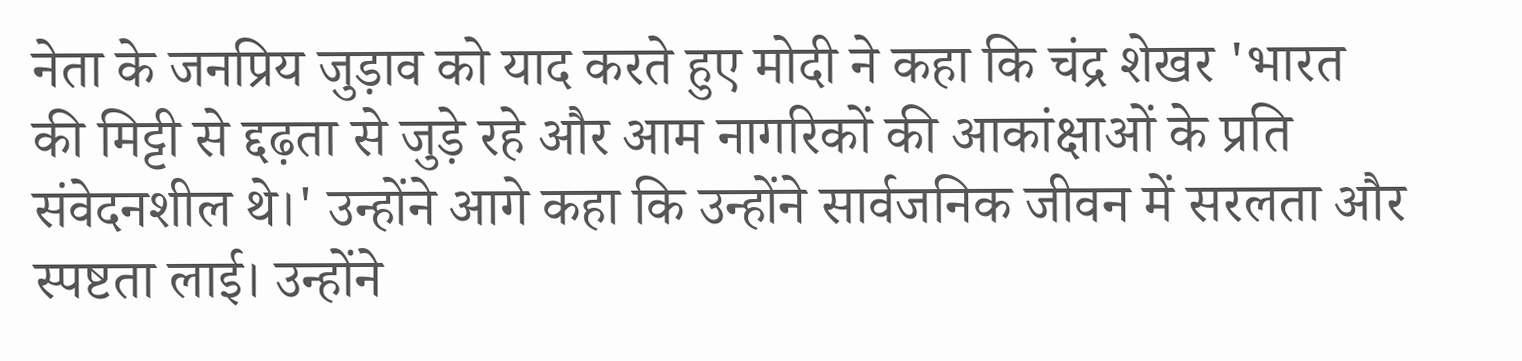नेता के जनप्रिय जुड़ाव को याद करते हुए मोदी ने कहा कि चंद्र शेखर 'भारत की मिट्टी से द्दढ़ता से जुड़े रहे और आम नागरिकों की आकांक्षाओं के प्रति संवेदनशील थे।' उन्होंने आगे कहा कि उन्होंने सार्वजनिक जीवन में सरलता और स्पष्टता लाई। उन्होंने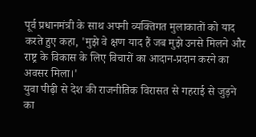पूर्व प्रधानमंत्री के साथ अपनी व्यक्तिगत मुलाकातों को याद करते हुए कहा, 'मुझे वे क्षण याद हैं जब मुझे उनसे मिलने और राष्ट्र के विकास के लिए विचारों का आदान-प्रदान करने का अवसर मिला।'
युवा पीढ़ी से देश की राजनीतिक विरासत से गहराई से जुड़ने का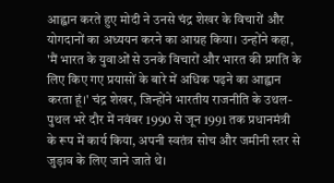आह्वान करते हुए मोदी ने उनसे चंद्र शेखर के विचारों और योगदानों का अध्ययन करने का आग्रह किया। उन्होंने कहा, 'मैं भारत के युवाओं से उनके विचारों और भारत की प्रगति के लिए किए गए प्रयासों के बारे में अधिक पढ़ने का आह्वान करता हूं।' चंद्र शेखर, जिन्होंने भारतीय राजनीति के उथल-पुथल भरे दौर में नवंबर 1990 से जून 1991 तक प्रधानमंत्री के रूप में कार्य किया, अपनी स्वतंत्र सोच और जमीनी स्तर से जुड़ाव के लिए जाने जाते थे।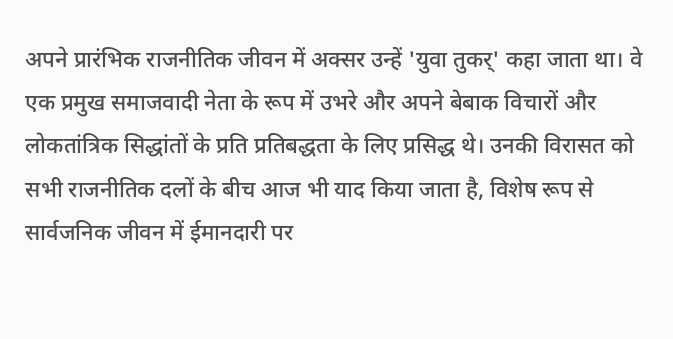अपने प्रारंभिक राजनीतिक जीवन में अक्सर उन्हें 'युवा तुकर्' कहा जाता था। वे एक प्रमुख समाजवादी नेता के रूप में उभरे और अपने बेबाक विचारों और लोकतांत्रिक सिद्धांतों के प्रति प्रतिबद्धता के लिए प्रसिद्ध थे। उनकी विरासत को सभी राजनीतिक दलों के बीच आज भी याद किया जाता है, विशेष रूप से सार्वजनिक जीवन में ईमानदारी पर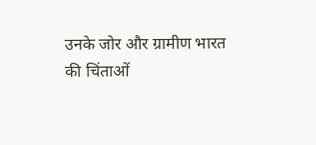उनके जोर और ग्रामीण भारत की चिंताओं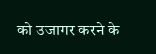को उजागर करने के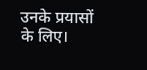उनके प्रयासों के लिए।